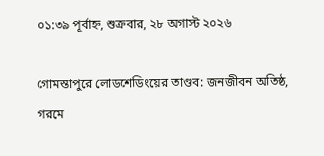০১:৩৯ পূর্বাহ্ন, শুক্রবার, ২৮ অগাস্ট ২০২৬

গোমস্তাপুরে লোডশেডিংয়ের তাণ্ডব: জনজীবন অতিষ্ঠ, গরমে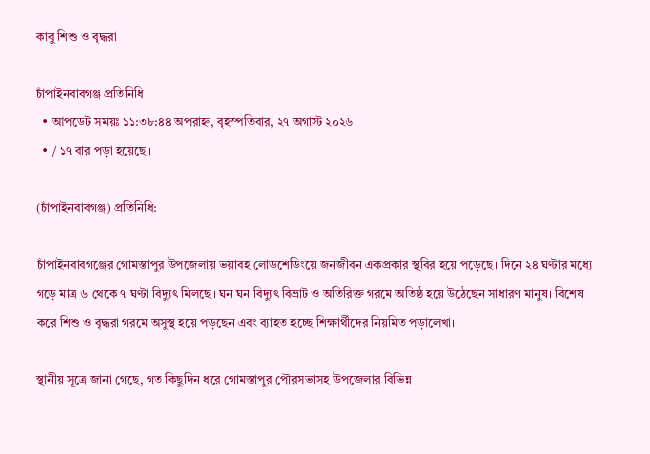কাবু শিশু ও বৃদ্ধরা

চাঁপাইনবাবগঞ্জ প্রতিনিধি
  • আপডেট সময়ঃ ১১:৩৮:৪৪ অপরাহ্ন, বৃহস্পতিবার, ২৭ অগাস্ট ২০২৬
  • / ১৭ বার পড়া হয়েছে।

(চাঁপাইনবাবগঞ্জ) প্রতিনিধি:

চাঁপাইনবাবগঞ্জের গোমস্তাপুর উপজেলায় ভয়াবহ লোডশেডিংয়ে জনজীবন একপ্রকার স্থবির হয়ে পড়েছে। দিনে ২৪ ঘণ্টার মধ্যে গড়ে মাত্র ৬ থেকে ৭ ঘণ্টা বিদ্যুৎ মিলছে। ঘন ঘন বিদ্যুৎ বিভ্রাট ও অতিরিক্ত গরমে অতিষ্ঠ হয়ে উঠেছেন সাধারণ মানুষ। বিশেষ করে শিশু ও বৃদ্ধরা গরমে অসুস্থ হয়ে পড়ছেন এবং ব্যাহত হচ্ছে শিক্ষার্থীদের নিয়মিত পড়ালেখা।

স্থানীয় সূত্রে জানা গেছে, গত কিছুদিন ধরে গোমস্তাপুর পৌরসভাসহ উপজেলার বিভিন্ন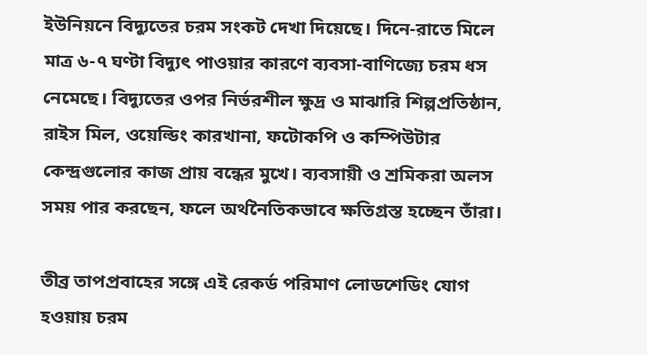ইউনিয়নে বিদ্যুতের চরম সংকট দেখা দিয়েছে। দিনে-রাতে মিলে মাত্র ৬-৭ ঘণ্টা বিদ্যুৎ পাওয়ার কারণে ব্যবসা-বাণিজ্যে চরম ধস নেমেছে। বিদ্যুতের ওপর নির্ভরশীল ক্ষুদ্র ও মাঝারি শিল্পপ্রতিষ্ঠান, রাইস মিল, ওয়েল্ডিং কারখানা, ফটোকপি ও কম্পিউটার কেন্দ্রগুলোর কাজ প্রায় বন্ধের মুখে। ব্যবসায়ী ও শ্রমিকরা অলস সময় পার করছেন, ফলে অর্থনৈতিকভাবে ক্ষতিগ্রস্ত হচ্ছেন তাঁরা।

তীব্র তাপপ্রবাহের সঙ্গে এই রেকর্ড পরিমাণ লোডশেডিং যোগ হওয়ায় চরম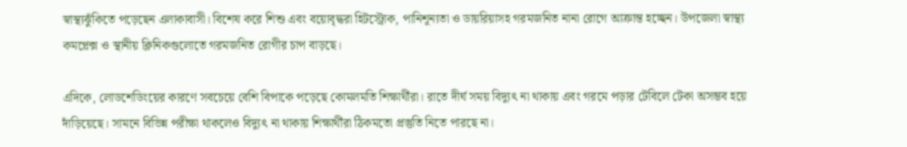স্বাস্থ্যঝুঁকিতে পড়েছেন এলাকাবাসী। বিশেষ করে শিশু এবং বয়োবৃদ্ধরা হিটস্ট্রোক, পানিশূন্যতা ও ডায়রিয়াসহ গরমজনিত নানা রোগে আক্রান্ত হচ্ছেন। উপজেলা স্বাস্থ্য কমপ্লেক্স ও স্থানীয় ক্লিনিকগুলোতে গরমজনিত রোগীর চাপ বাড়ছে।

এদিকে, লোডশেডিংয়ের কারণে সবচেয়ে বেশি বিপাকে পড়েছে কোমলমতি শিক্ষার্থীরা। রাতে দীর্ঘ সময় বিদ্যুৎ না থাকায় এবং গরমে পড়ার টেবিলে টেকা অসম্ভব হয়ে দাঁড়িয়েছে। সামনে বিভিন্ন পরীক্ষা থাকলেও বিদ্যুৎ না থাকায় শিক্ষার্থীরা ঠিকমতো প্রস্তুতি নিতে পারছে না।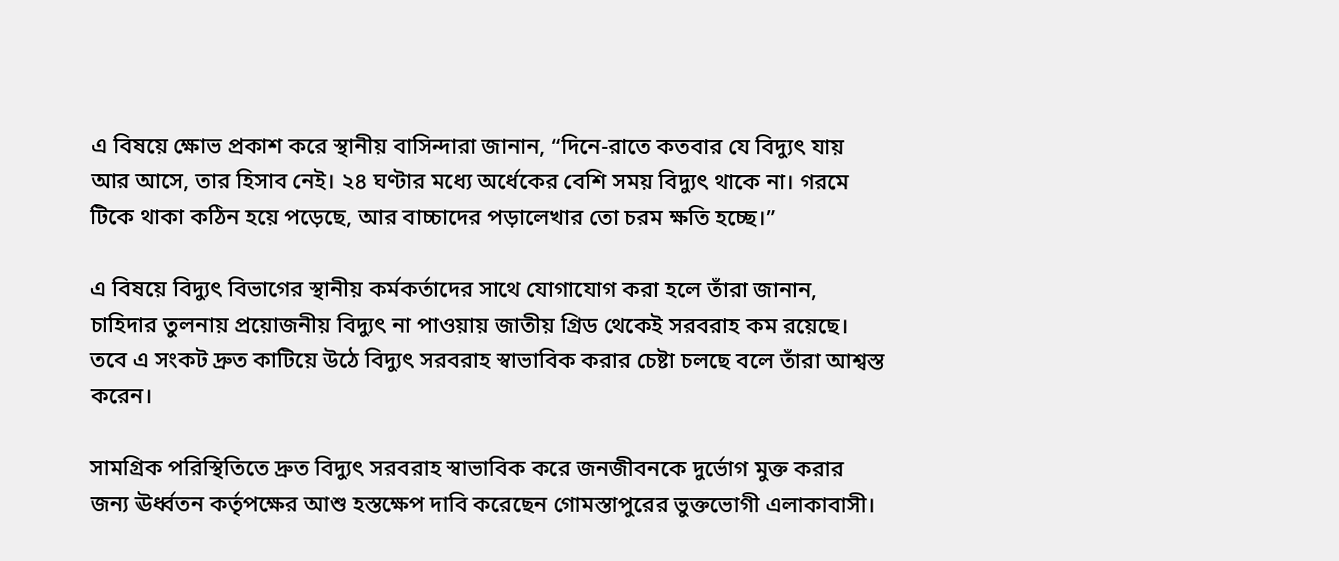এ বিষয়ে ক্ষোভ প্রকাশ করে স্থানীয় বাসিন্দারা জানান, “দিনে-রাতে কতবার যে বিদ্যুৎ যায় আর আসে, তার হিসাব নেই। ২৪ ঘণ্টার মধ্যে অর্ধেকের বেশি সময় বিদ্যুৎ থাকে না। গরমে টিকে থাকা কঠিন হয়ে পড়েছে, আর বাচ্চাদের পড়ালেখার তো চরম ক্ষতি হচ্ছে।”

এ বিষয়ে বিদ্যুৎ বিভাগের স্থানীয় কর্মকর্তাদের সাথে যোগাযোগ করা হলে তাঁরা জানান, চাহিদার তুলনায় প্রয়োজনীয় বিদ্যুৎ না পাওয়ায় জাতীয় গ্রিড থেকেই সরবরাহ কম রয়েছে। তবে এ সংকট দ্রুত কাটিয়ে উঠে বিদ্যুৎ সরবরাহ স্বাভাবিক করার চেষ্টা চলছে বলে তাঁরা আশ্বস্ত করেন।

সামগ্রিক পরিস্থিতিতে দ্রুত বিদ্যুৎ সরবরাহ স্বাভাবিক করে জনজীবনকে দুর্ভোগ মুক্ত করার জন্য ঊর্ধ্বতন কর্তৃপক্ষের আশু হস্তক্ষেপ দাবি করেছেন গোমস্তাপুরের ভুক্তভোগী এলাকাবাসী।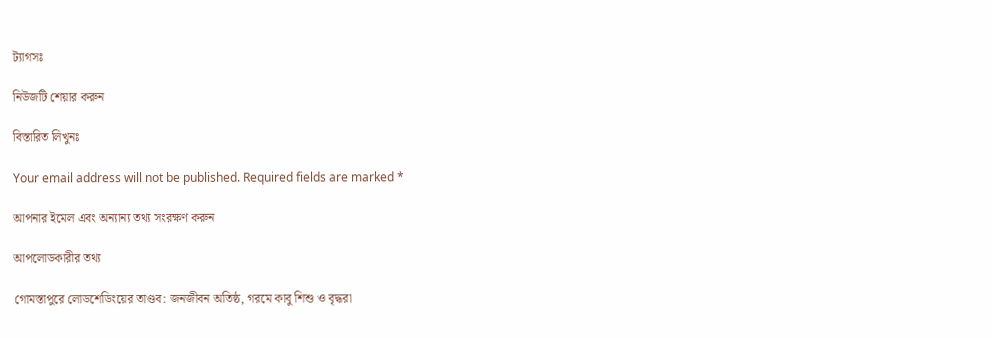ট্যাগসঃ

নিউজটি শেয়ার করুন

বিস্তারিত লিখুনঃ

Your email address will not be published. Required fields are marked *

আপনার ইমেল এবং অন্যান্য তথ্য সংরক্ষণ করুন

আপলোডকারীর তথ্য

গোমস্তাপুরে লোডশেডিংয়ের তাণ্ডব: জনজীবন অতিষ্ঠ, গরমে কাবু শিশু ও বৃদ্ধরা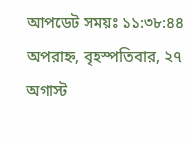আপডেট সময়ঃ ১১:৩৮:৪৪ অপরাহ্ন, বৃহস্পতিবার, ২৭ অগাস্ট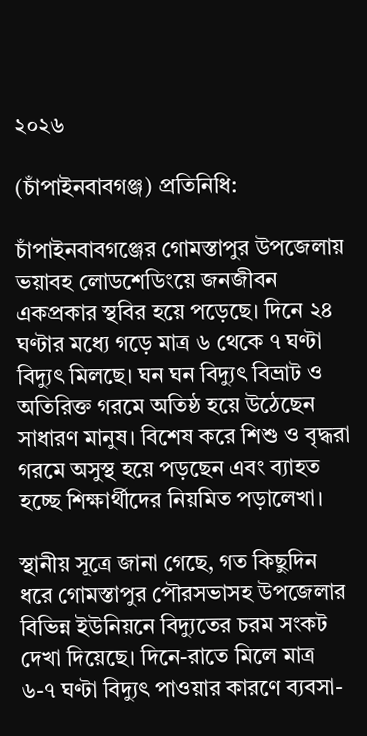২০২৬

(চাঁপাইনবাবগঞ্জ) প্রতিনিধি:

চাঁপাইনবাবগঞ্জের গোমস্তাপুর উপজেলায় ভয়াবহ লোডশেডিংয়ে জনজীবন একপ্রকার স্থবির হয়ে পড়েছে। দিনে ২৪ ঘণ্টার মধ্যে গড়ে মাত্র ৬ থেকে ৭ ঘণ্টা বিদ্যুৎ মিলছে। ঘন ঘন বিদ্যুৎ বিভ্রাট ও অতিরিক্ত গরমে অতিষ্ঠ হয়ে উঠেছেন সাধারণ মানুষ। বিশেষ করে শিশু ও বৃদ্ধরা গরমে অসুস্থ হয়ে পড়ছেন এবং ব্যাহত হচ্ছে শিক্ষার্থীদের নিয়মিত পড়ালেখা।

স্থানীয় সূত্রে জানা গেছে, গত কিছুদিন ধরে গোমস্তাপুর পৌরসভাসহ উপজেলার বিভিন্ন ইউনিয়নে বিদ্যুতের চরম সংকট দেখা দিয়েছে। দিনে-রাতে মিলে মাত্র ৬-৭ ঘণ্টা বিদ্যুৎ পাওয়ার কারণে ব্যবসা-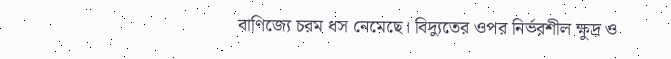বাণিজ্যে চরম ধস নেমেছে। বিদ্যুতের ওপর নির্ভরশীল ক্ষুদ্র ও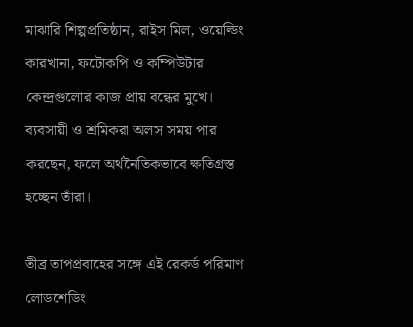মাঝারি শিল্পপ্রতিষ্ঠান, রাইস মিল, ওয়েল্ডিং কারখানা, ফটোকপি ও কম্পিউটার কেন্দ্রগুলোর কাজ প্রায় বন্ধের মুখে। ব্যবসায়ী ও শ্রমিকরা অলস সময় পার করছেন, ফলে অর্থনৈতিকভাবে ক্ষতিগ্রস্ত হচ্ছেন তাঁরা।

তীব্র তাপপ্রবাহের সঙ্গে এই রেকর্ড পরিমাণ লোডশেডিং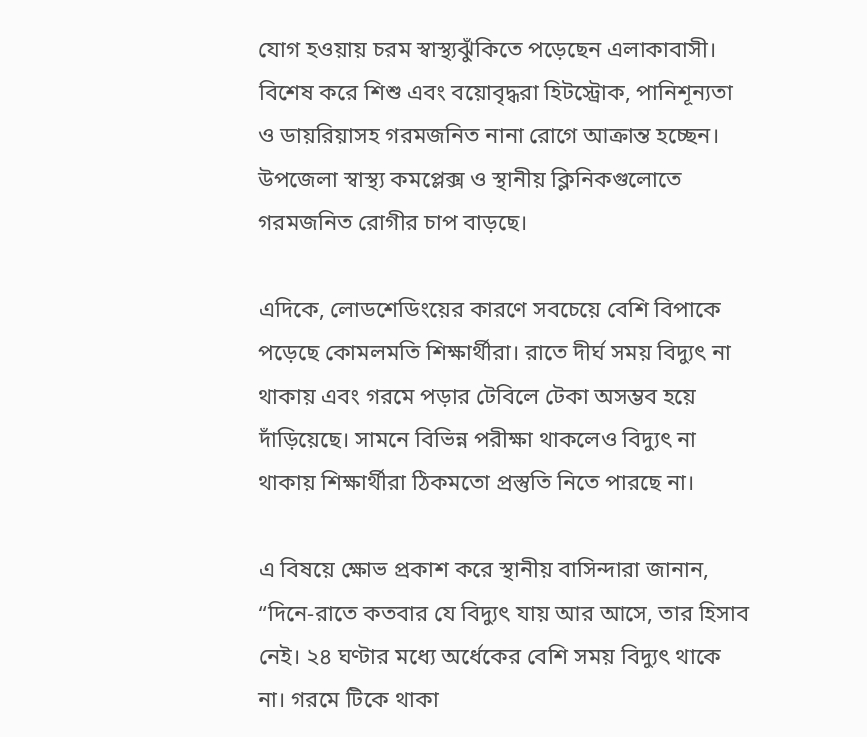যোগ হওয়ায় চরম স্বাস্থ্যঝুঁকিতে পড়েছেন এলাকাবাসী। বিশেষ করে শিশু এবং বয়োবৃদ্ধরা হিটস্ট্রোক, পানিশূন্যতা ও ডায়রিয়াসহ গরমজনিত নানা রোগে আক্রান্ত হচ্ছেন। উপজেলা স্বাস্থ্য কমপ্লেক্স ও স্থানীয় ক্লিনিকগুলোতে গরমজনিত রোগীর চাপ বাড়ছে।

এদিকে, লোডশেডিংয়ের কারণে সবচেয়ে বেশি বিপাকে পড়েছে কোমলমতি শিক্ষার্থীরা। রাতে দীর্ঘ সময় বিদ্যুৎ না থাকায় এবং গরমে পড়ার টেবিলে টেকা অসম্ভব হয়ে দাঁড়িয়েছে। সামনে বিভিন্ন পরীক্ষা থাকলেও বিদ্যুৎ না থাকায় শিক্ষার্থীরা ঠিকমতো প্রস্তুতি নিতে পারছে না।

এ বিষয়ে ক্ষোভ প্রকাশ করে স্থানীয় বাসিন্দারা জানান, “দিনে-রাতে কতবার যে বিদ্যুৎ যায় আর আসে, তার হিসাব নেই। ২৪ ঘণ্টার মধ্যে অর্ধেকের বেশি সময় বিদ্যুৎ থাকে না। গরমে টিকে থাকা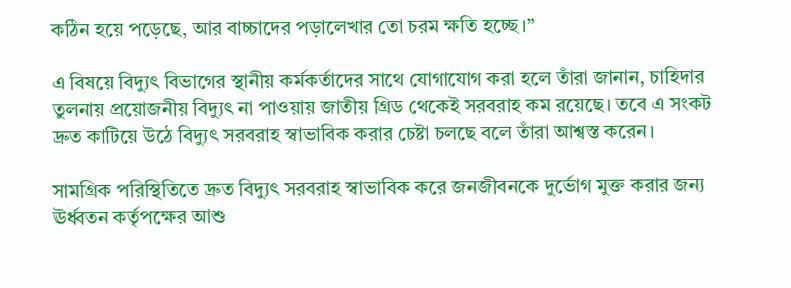কঠিন হয়ে পড়েছে, আর বাচ্চাদের পড়ালেখার তো চরম ক্ষতি হচ্ছে।”

এ বিষয়ে বিদ্যুৎ বিভাগের স্থানীয় কর্মকর্তাদের সাথে যোগাযোগ করা হলে তাঁরা জানান, চাহিদার তুলনায় প্রয়োজনীয় বিদ্যুৎ না পাওয়ায় জাতীয় গ্রিড থেকেই সরবরাহ কম রয়েছে। তবে এ সংকট দ্রুত কাটিয়ে উঠে বিদ্যুৎ সরবরাহ স্বাভাবিক করার চেষ্টা চলছে বলে তাঁরা আশ্বস্ত করেন।

সামগ্রিক পরিস্থিতিতে দ্রুত বিদ্যুৎ সরবরাহ স্বাভাবিক করে জনজীবনকে দুর্ভোগ মুক্ত করার জন্য ঊর্ধ্বতন কর্তৃপক্ষের আশু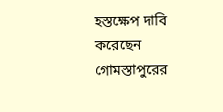হস্তক্ষেপ দাবি করেছেন গোমস্তাপুরের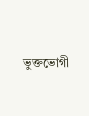ভুক্তভোগী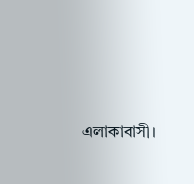এলাকাবাসী।